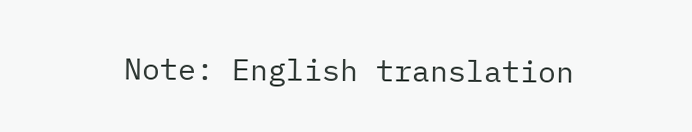Note: English translation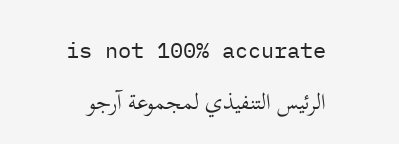is not 100% accurate
الرئيس التنفيذي لمجموعة آرجو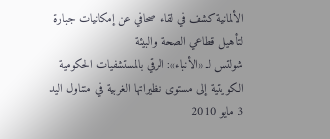الألمانية كشف في لقاء صحافي عن إمكانيات جبارة لتأهيل قطاعي الصحة والبيئة
شولتس لـ «الأنباء»: الرقي بالمستشفيات الحكومية الكويتية إلى مستوى نظيراتها الغربية في متناول اليد
3 مايو 2010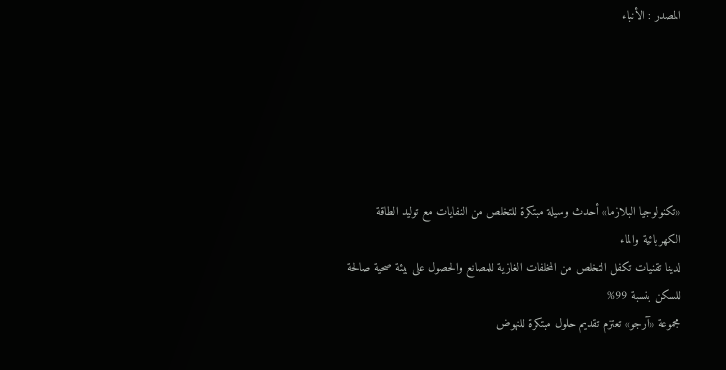المصدر : الأنباء






«تكنولوجيا البلازما» أحدث وسيلة مبتكرة للتخلص من النفايات مع توليد الطاقة الكهربائية والماء
لدينا تقنيات تكفل التخلص من المخلفات الغازية للمصانع والحصول على بيئة صحية صالحة للسكن بنسبة 99%
مجموعة «آرجو» تعتزم تقديم حلول مبتكرة للنهوض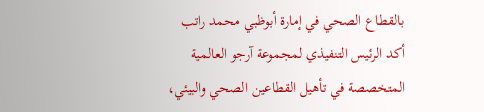بالقطاع الصحي في إمارة أبوظبي محمد راتب
أكد الرئيس التنفيذي لمجموعة آرجو العالمية المتخصصة في تأهيل القطاعين الصحي والبيئي،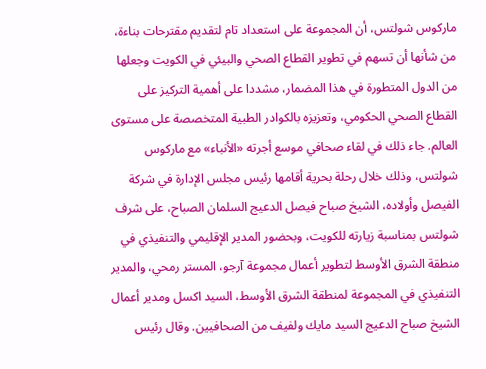ماركوس شولتس، أن المجموعة على استعداد تام لتقديم مقترحات بناءة، من شأنها أن تسهم في تطوير القطاع الصحي والبيئي في الكويت وجعلها من الدول المتطورة في هذا المضمار، مشددا على أهمية التركيز على القطاع الصحي الحكومي، وتعزيزه بالكوادر الطبية المتخصصة على مستوى العالم. جاء ذلك في لقاء صحافي موسع أجرته «الأنباء» مع ماركوس شولتس، وذلك خلال رحلة بحرية أقامها رئيس مجلس الإدارة في شركة الفيصل وأولاده، الشيخ صباح فيصل الدعيج السلمان الصباح، على شرف شولتس بمناسبة زيارته للكويت، وبحضور المدير الإقليمي والتنفيذي في منطقة الشرق الأوسط لتطوير أعمال مجموعة آرجو، المستر رمحي، والمدير التنفيذي في المجموعة لمنطقة الشرق الأوسط، السيد اكسل ومدير أعمال الشيخ صباح الدعيج السيد مايك ولفيف من الصحافيين. وقال رئيس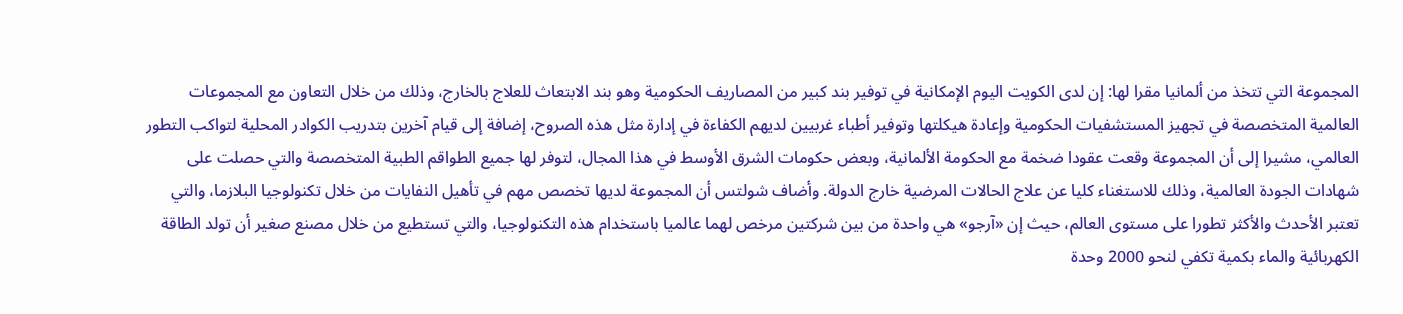المجموعة التي تتخذ من ألمانيا مقرا لها: إن لدى الكويت اليوم الإمكانية في توفير بند كبير من المصاريف الحكومية وهو بند الابتعاث للعلاج بالخارج، وذلك من خلال التعاون مع المجموعات العالمية المتخصصة في تجهيز المستشفيات الحكومية وإعادة هيكلتها وتوفير أطباء غربيين لديهم الكفاءة في إدارة مثل هذه الصروح، إضافة إلى قيام آخرين بتدريب الكوادر المحلية لتواكب التطور العالمي، مشيرا إلى أن المجموعة وقعت عقودا ضخمة مع الحكومة الألمانية، وبعض حكومات الشرق الأوسط في هذا المجال، لتوفر لها جميع الطواقم الطبية المتخصصة والتي حصلت على شهادات الجودة العالمية، وذلك للاستغناء كليا عن علاج الحالات المرضية خارج الدولة. وأضاف شولتس أن المجموعة لديها تخصص مهم في تأهيل النفايات من خلال تكنولوجيا البلازما، والتي تعتبر الأحدث والأكثر تطورا على مستوى العالم، حيث إن «آرجو» هي واحدة من بين شركتين مرخص لهما عالميا باستخدام هذه التكنولوجيا، والتي تستطيع من خلال مصنع صغير أن تولد الطاقة الكهربائية والماء بكمية تكفي لنحو 2000 وحدة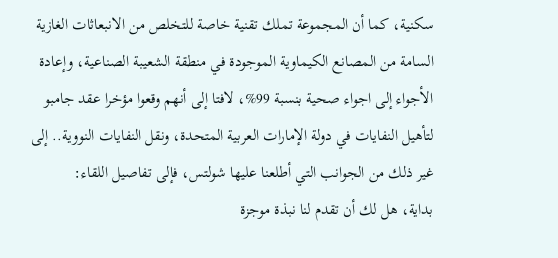سكنية، كما أن المجموعة تملك تقنية خاصة للتخلص من الانبعاثات الغازية السامة من المصانع الكيماوية الموجودة في منطقة الشعيبة الصناعية، وإعادة الأجواء إلى اجواء صحية بنسبة 99%، لافتا إلى أنهم وقعوا مؤخرا عقد جامبو لتأهيل النفايات في دولة الإمارات العربية المتحدة، ونقل النفايات النووية.. إلى غير ذلك من الجوانب التي أطلعنا عليها شولتس، فإلى تفاصيل اللقاء:
بداية، هل لك أن تقدم لنا نبذة موجزة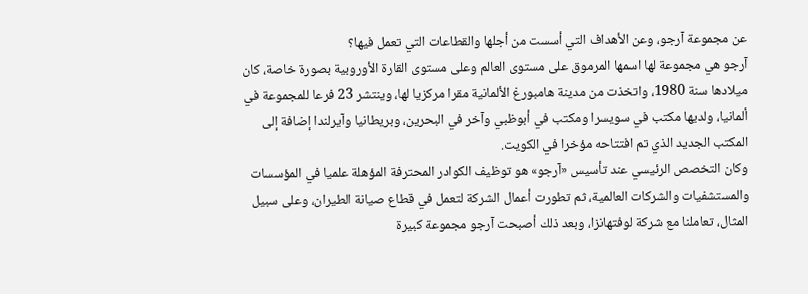عن مجموعة آرجو، وعن الأهداف التي أسست من أجلها والقطاعات التي تعمل فيها؟
آرجو هي مجموعة لها اسمها المرموق على مستوى العالم وعلى مستوى القارة الأوروبية بصورة خاصة، كان ميلادها سنة 1980، واتخذت من مدينة هامبورغ الألمانية مقرا مركزيا لها، وينتشر 23 فرعا للمجموعة في ألمانيا، ولديها مكتب في سويسرا ومكتب في أبوظبي وآخر في البحرين، وبريطانيا وآيرلندا إضافة إلى المكتب الجديد الذي تم افتتاحه مؤخرا في الكويت.
وكان التخصص الرئيسي عند تأسيس «آرجو» هو توظيف الكوادر المحترفة المؤهلة علميا في المؤسسات والمستشفيات والشركات العالمية، ثم تطورت أعمال الشركة لتعمل في قطاع صيانة الطيران، وعلى سبيل المثال، تعاملنا مع شركة لوفتهانزا، وبعد ذلك أصبحت آرجو مجموعة كبيرة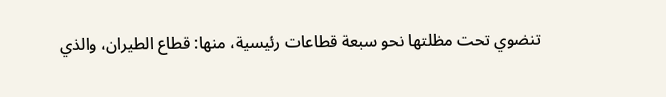تنضوي تحت مظلتها نحو سبعة قطاعات رئيسية، منها: قطاع الطيران، والذي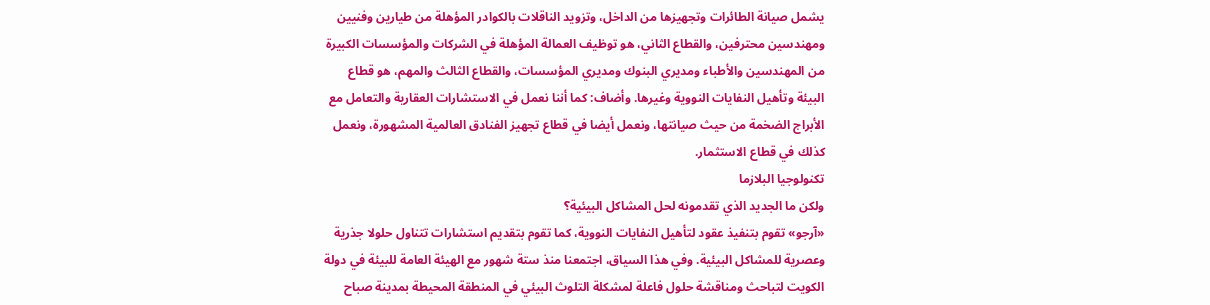يشمل صيانة الطائرات وتجهيزها من الداخل، وتزويد الناقلات بالكوادر المؤهلة من طيارين وفنيين ومهندسين محترفين، والقطاع الثاني، هو توظيف العمالة المؤهلة في الشركات والمؤسسات الكبيرة من المهندسين والأطباء ومديري البنوك ومديري المؤسسات، والقطاع الثالث والمهم، هو قطاع البيئة وتأهيل النفايات النووية وغيرها. وأضاف: كما أننا نعمل في الاستشارات العقارية والتعامل مع الأبراج الضخمة من حيث صيانتها، ونعمل أيضا في قطاع تجهيز الفنادق العالمية المشهورة، ونعمل كذلك في قطاع الاستثمار.
تكنولوجيا البلازما
ولكن ما الجديد الذي تقدمونه لحل المشاكل البيئية؟
«آرجو» تقوم بتنفيذ عقود لتأهيل النفايات النووية، كما تقوم بتقديم استشارات تتناول حلولا جذرية وعصرية للمشاكل البيئية. وفي هذا السياق، اجتمعنا منذ ستة شهور مع الهيئة العامة للبيئة في دولة الكويت لتباحث ومناقشة حلول فاعلة لمشكلة التلوث البيئي في المنطقة المحيطة بمدينة صباح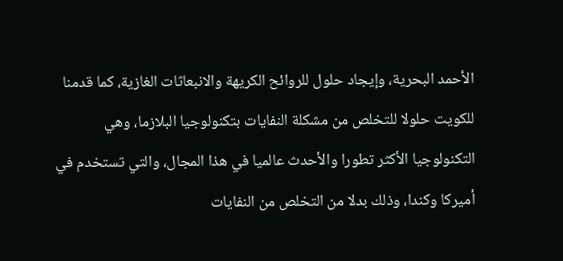الأحمد البحرية، وإيجاد حلول للروائح الكريهة والانبعاثات الغازية، كما قدمنا للكويت حلولا للتخلص من مشكلة النفايات بتكنولوجيا البلازما، وهي التكنولوجيا الأكثر تطورا والأحدث عالميا في هذا المجال، والتي تستخدم في أميركا وكندا، وذلك بدلا من التخلص من النفايات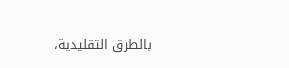بالطرق التقليدية،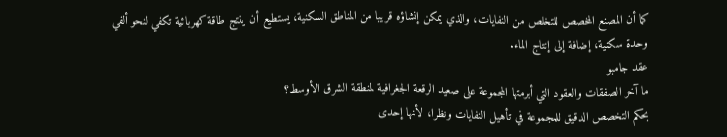كما أن المصنع المخصص للتخلص من النفايات، والذي يمكن إنشاؤه قريبا من المناطق السكنية، يستطيع أن ينتج طاقة كهربائية تكفي لنحو ألفي وحدة سكنية، إضافة إلى إنتاج الماء.
عقد جامبو
ما آخر الصفقات والعقود التي أبرمتها المجموعة على صعيد الرقعة الجغرافية لمنطقة الشرق الأوسط؟
بحكم التخصص الدقيق للمجموعة في تأهيل النفايات ونظرا، لأنها إحدى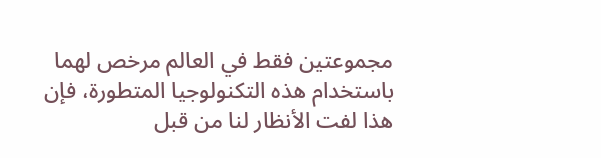مجموعتين فقط في العالم مرخص لهما باستخدام هذه التكنولوجيا المتطورة، فإن هذا لفت الأنظار لنا من قبل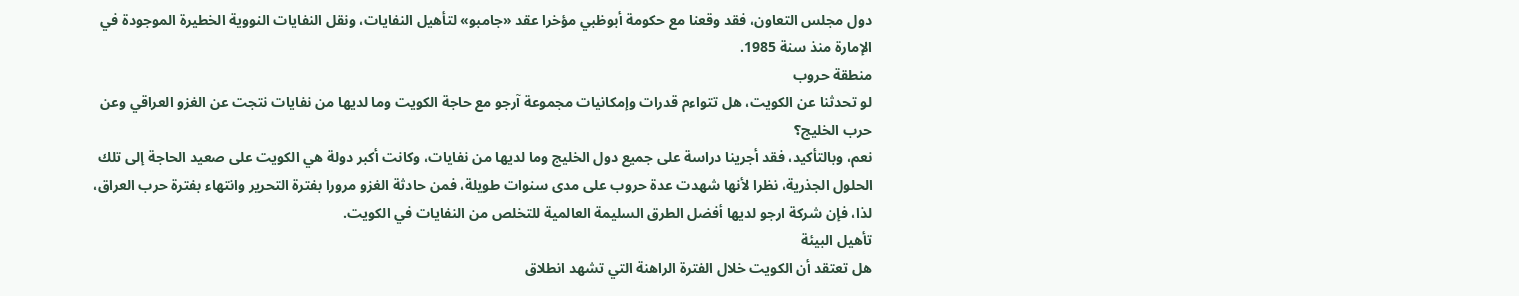دول مجلس التعاون، فقد وقعنا مع حكومة أبوظبي مؤخرا عقد «جامبو» لتأهيل النفايات، ونقل النفايات النووية الخطيرة الموجودة في الإمارة منذ سنة 1985.
منطقة حروب
لو تحدثنا عن الكويت، هل تتواءم قدرات وإمكانيات مجموعة آرجو مع حاجة الكويت وما لديها من نفايات نتجت عن الغزو العراقي وعن حرب الخليج؟
نعم، وبالتأكيد، فقد أجرينا دراسة على جميع دول الخليج وما لديها من نفايات، وكانت أكبر دولة هي الكويت على صعيد الحاجة إلى تلك الحلول الجذرية، نظرا لأنها شهدت عدة حروب على مدى سنوات طويلة، فمن حادثة الغزو مرورا بفترة التحرير وانتهاء بفترة حرب العراق، لذا، فإن شركة ارجو لديها أفضل الطرق السليمة العالمية للتخلص من النفايات في الكويت.
تأهيل البيئة
هل تعتقد أن الكويت خلال الفترة الراهنة التي تشهد انطلاق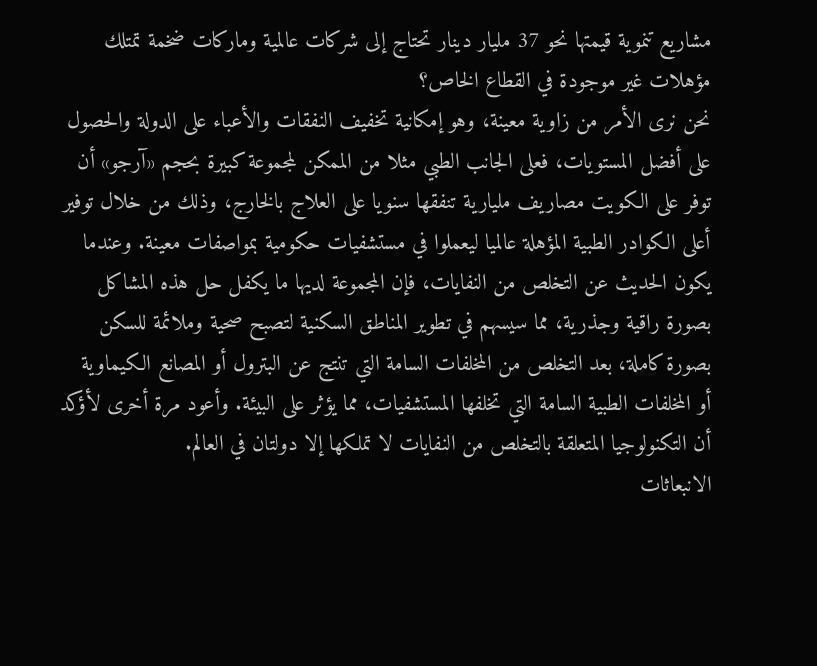مشاريع تنموية قيمتها نحو 37 مليار دينار تحتاج إلى شركات عالمية وماركات ضخمة تمتلك مؤهلات غير موجودة في القطاع الخاص؟
نحن نرى الأمر من زاوية معينة، وهو إمكانية تخفيف النفقات والأعباء على الدولة والحصول على أفضل المستويات، فعلى الجانب الطبي مثلا من الممكن لمجموعة كبيرة بحجم «آرجو» أن توفر على الكويت مصاريف مليارية تنفقها سنويا على العلاج بالخارج، وذلك من خلال توفير أعلى الكوادر الطبية المؤهلة عالميا ليعملوا في مستشفيات حكومية بمواصفات معينة. وعندما يكون الحديث عن التخلص من النفايات، فإن المجموعة لديها ما يكفل حل هذه المشاكل بصورة راقية وجذرية، مما سيسهم في تطوير المناطق السكنية لتصبح صحية وملائمة للسكن بصورة كاملة، بعد التخلص من المخلفات السامة التي تنتج عن البترول أو المصانع الكيماوية أو المخلفات الطبية السامة التي تخلفها المستشفيات، مما يؤثر على البيئة. وأعود مرة أخرى لأؤكد أن التكنولوجيا المتعلقة بالتخلص من النفايات لا تملكها إلا دولتان في العالم.
الانبعاثات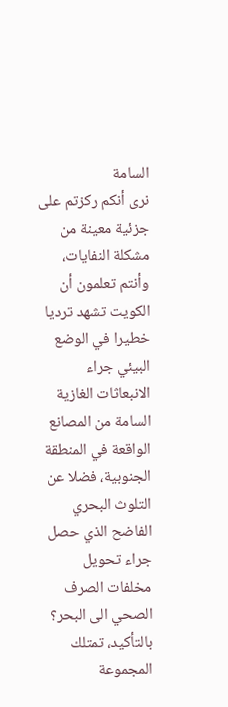السامة
نرى أنكم ركزتم على جزئية معينة من مشكلة النفايات، وأنتم تعلمون أن الكويت تشهد ترديا خطيرا في الوضع البيئي جراء الانبعاثات الغازية السامة من المصانع الواقعة في المنطقة الجنوبية، فضلا عن التلوث البحري الفاضح الذي حصل جراء تحويل مخلفات الصرف الصحي الى البحر؟
بالتأكيد، تمتلك المجموعة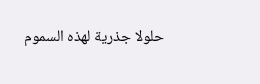حلولا جذرية لهذه السموم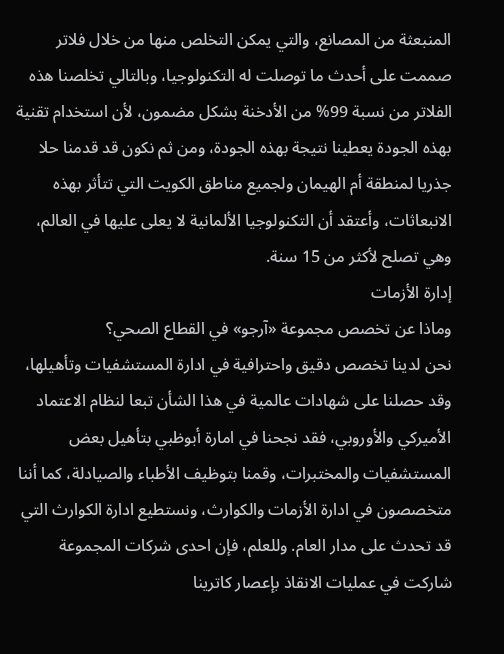المنبعثة من المصانع، والتي يمكن التخلص منها من خلال فلاتر صممت على أحدث ما توصلت له التكنولوجيا، وبالتالي تخلصنا هذه الفلاتر من نسبة 99% من الأدخنة بشكل مضمون، لأن استخدام تقنية بهذه الجودة يعطينا نتيجة بهذه الجودة، ومن ثم نكون قد قدمنا حلا جذريا لمنطقة أم الهيمان ولجميع مناطق الكويت التي تتأثر بهذه الانبعاثات، وأعتقد أن التكنولوجيا الألمانية لا يعلى عليها في العالم، وهي تصلح لأكثر من 15 سنة.
إدارة الأزمات
وماذا عن تخصص مجموعة «آرجو» في القطاع الصحي؟
نحن لدينا تخصص دقيق واحترافية في ادارة المستشفيات وتأهيلها، وقد حصلنا على شهادات عالمية في هذا الشأن تبعا لنظام الاعتماد الأميركي والأوروبي، فقد نجحنا في امارة أبوظبي بتأهيل بعض المستشفيات والمختبرات، وقمنا بتوظيف الأطباء والصيادلة، كما أننا متخصصون في ادارة الأزمات والكوارث، ونستطيع ادارة الكوارث التي قد تحدث على مدار العام. وللعلم، فإن احدى شركات المجموعة شاركت في عمليات الانقاذ بإعصار كاترينا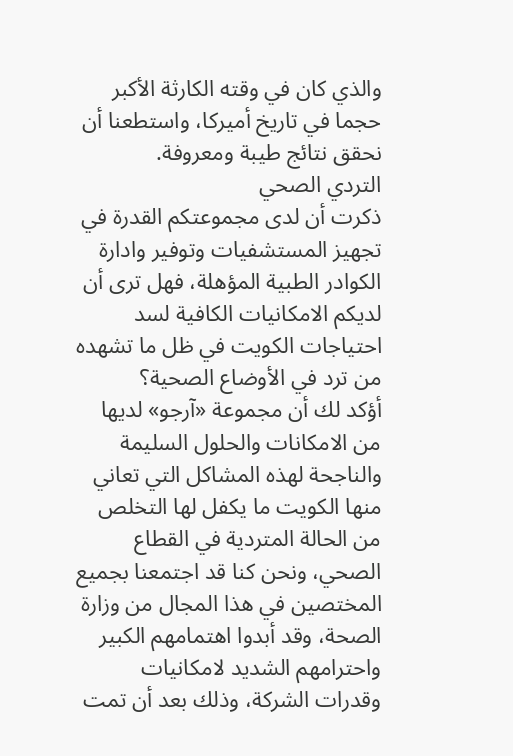والذي كان في وقته الكارثة الأكبر حجما في تاريخ أميركا، واستطعنا أن نحقق نتائج طيبة ومعروفة.
التردي الصحي
ذكرت أن لدى مجموعتكم القدرة في تجهيز المستشفيات وتوفير وادارة الكوادر الطبية المؤهلة، فهل ترى أن لديكم الامكانيات الكافية لسد احتياجات الكويت في ظل ما تشهده من ترد في الأوضاع الصحية؟
أؤكد لك أن مجموعة «آرجو» لديها من الامكانات والحلول السليمة والناجحة لهذه المشاكل التي تعاني منها الكويت ما يكفل لها التخلص من الحالة المتردية في القطاع الصحي، ونحن كنا قد اجتمعنا بجميع المختصين في هذا المجال من وزارة الصحة، وقد أبدوا اهتمامهم الكبير واحترامهم الشديد لامكانيات وقدرات الشركة، وذلك بعد أن تمت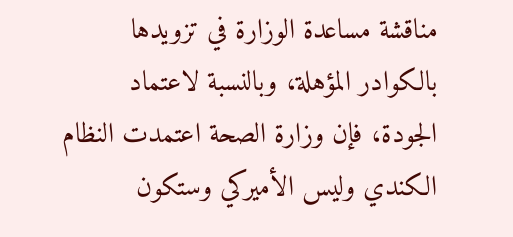مناقشة مساعدة الوزارة في تزويدها بالكوادر المؤهلة، وبالنسبة لاعتماد الجودة، فإن وزارة الصحة اعتمدت النظام الكندي وليس الأميركي وستكون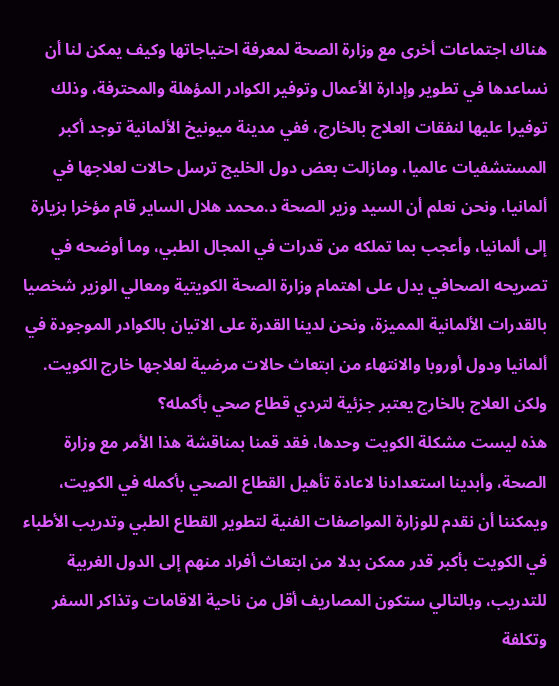هناك اجتماعات أخرى مع وزارة الصحة لمعرفة احتياجاتها وكيف يمكن لنا أن نساعدها في تطوير وإدارة الأعمال وتوفير الكوادر المؤهلة والمحترفة، وذلك توفيرا عليها لنفقات العلاج بالخارج، ففي مدينة ميونيخ الألمانية توجد أكبر المستشفيات عالميا، ومازالت بعض دول الخليج ترسل حالات لعلاجها في ألمانيا، ونحن نعلم أن السيد وزير الصحة د.محمد هلال الساير قام مؤخرا بزيارة إلى ألمانيا، وأعجب بما تملكه من قدرات في المجال الطبي، وما أوضحه في تصريحه الصحافي يدل على اهتمام وزارة الصحة الكويتية ومعالي الوزير شخصيا بالقدرات الألمانية المميزة، ونحن لدينا القدرة على الاتيان بالكوادر الموجودة في ألمانيا ودول أوروبا والانتهاء من ابتعاث حالات مرضية لعلاجها خارج الكويت.
ولكن العلاج بالخارج يعتبر جزئية لتردي قطاع صحي بأكمله؟
هذه ليست مشكلة الكويت وحدها، فقد قمنا بمناقشة هذا الأمر مع وزارة الصحة، وأبدينا استعدادنا لاعادة تأهيل القطاع الصحي بأكمله في الكويت، ويمكننا أن نقدم للوزارة المواصفات الفنية لتطوير القطاع الطبي وتدريب الأطباء في الكويت بأكبر قدر ممكن بدلا من ابتعاث أفراد منهم إلى الدول الغربية للتدريب، وبالتالي ستكون المصاريف أقل من ناحية الاقامات وتذاكر السفر وتكلفة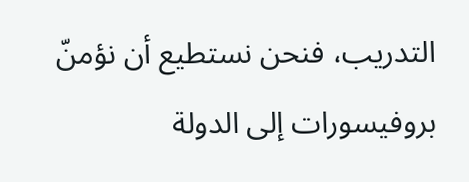التدريب، فنحن نستطيع أن نؤمنّ بروفيسورات إلى الدولة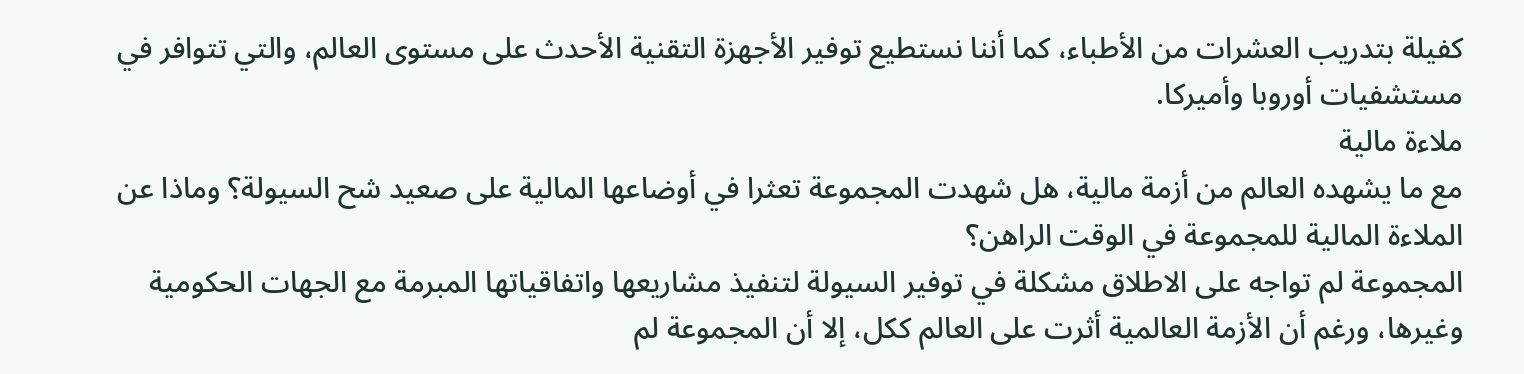كفيلة بتدريب العشرات من الأطباء، كما أننا نستطيع توفير الأجهزة التقنية الأحدث على مستوى العالم، والتي تتوافر في مستشفيات أوروبا وأميركا.
ملاءة مالية
مع ما يشهده العالم من أزمة مالية، هل شهدت المجموعة تعثرا في أوضاعها المالية على صعيد شح السيولة؟ وماذا عن الملاءة المالية للمجموعة في الوقت الراهن؟
المجموعة لم تواجه على الاطلاق مشكلة في توفير السيولة لتنفيذ مشاريعها واتفاقياتها المبرمة مع الجهات الحكومية وغيرها، ورغم أن الأزمة العالمية أثرت على العالم ككل، إلا أن المجموعة لم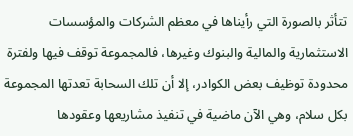تتأثر بالصورة التي رأيناها في معظم الشركات والمؤسسات الاستثمارية والمالية والبنوك وغيرها، فالمجموعة توقف فيها ولفترة محدودة توظيف بعض الكوادر، إلا أن تلك السحابة تعدتها المجموعة بكل سلام، وهي الآن ماضية في تنفيذ مشاريعها وعقودها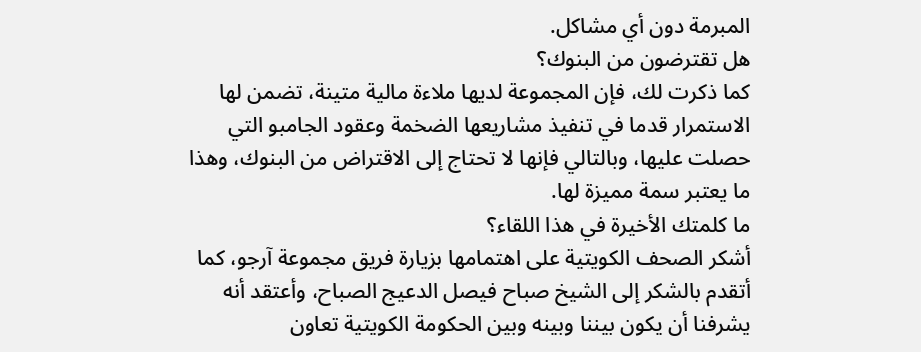المبرمة دون أي مشاكل.
هل تقترضون من البنوك؟
كما ذكرت لك، فإن المجموعة لديها ملاءة مالية متينة، تضمن لها الاستمرار قدما في تنفيذ مشاريعها الضخمة وعقود الجامبو التي حصلت عليها، وبالتالي فإنها لا تحتاج إلى الاقتراض من البنوك، وهذا ما يعتبر سمة مميزة لها.
ما كلمتك الأخيرة في هذا اللقاء؟
أشكر الصحف الكويتية على اهتمامها بزيارة فريق مجموعة آرجو، كما أتقدم بالشكر إلى الشيخ صباح فيصل الدعيج الصباح، وأعتقد أنه يشرفنا أن يكون بيننا وبينه وبين الحكومة الكويتية تعاون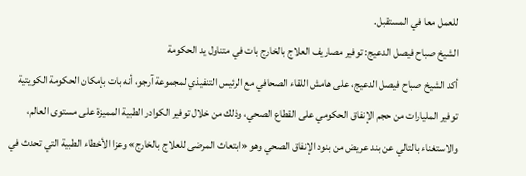للعمل معا في المستقبل.
الشيخ صباح فيصل الدعيج: توفير مصاريف العلاج بالخارج بات في متناول يد الحكومة
أكد الشيخ صباح فيصل الدعيج، على هامش اللقاء الصحافي مع الرئيس التنفيذي لمجموعة آرجو، أنه بات بإمكان الحكومة الكويتية توفير المليارات من حجم الإنفاق الحكومي على القطاع الصحي، وذلك من خلال توفير الكوادر الطبية المميزة على مستوى العالم، والاستغناء بالتالي عن بند عريض من بنود الإنفاق الصحي وهو «ابتعاث المرضى للعلاج بالخارج» وعزا الأخطاء الطبية التي تحدث في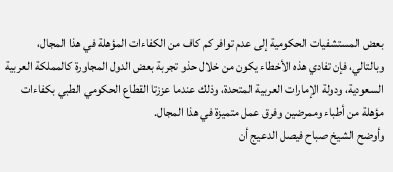بعض المستشفيات الحكومية إلى عدم توافر كم كاف من الكفاءات المؤهلة في هذا المجال، وبالتالي، فإن تفادي هذه الأخطاء يكون من خلال حذو تجربة بعض الدول المجاورة كالمملكة العربية السعودية، ودولة الإمارات العربية المتحدة، وذلك عندما عززتا القطاع الحكومي الطبي بكفاءات مؤهلة من أطباء وممرضين وفرق عمل متميزة في هذا المجال.
وأوضح الشيخ صباح فيصل الدعيج أن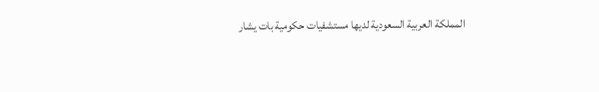المملكة العربية السعودية لديها مستشفيات حكومية بات يشار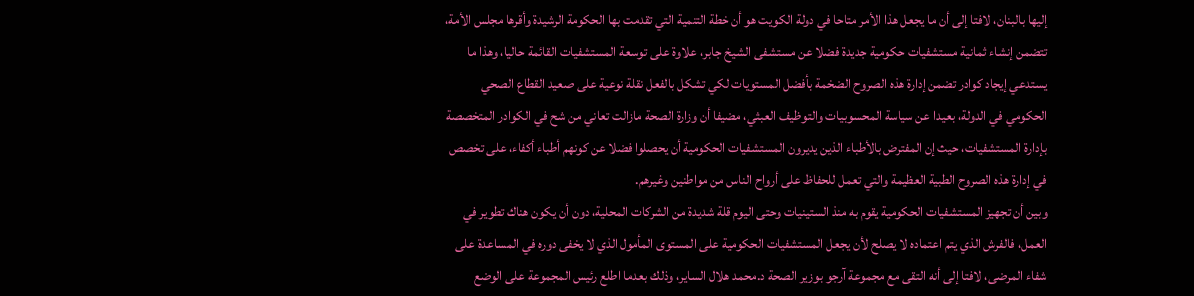إليها بالبنان، لافتا إلى أن ما يجعل هذا الأمر متاحا في دولة الكويت هو أن خطة التنمية التي تقدمت بها الحكومة الرشيدة وأقرها مجلس الأمة، تتضمن إنشاء ثمانية مستشفيات حكومية جديدة فضلا عن مستشفى الشيخ جابر، علاوة على توسعة المستشفيات القائمة حاليا، وهذا ما يستدعي إيجاد كوادر تضمن إدارة هذه الصروح الضخمة بأفضل المستويات لكي تشكل بالفعل نقلة نوعية على صعيد القطاع الصحي الحكومي في الدولة، بعيدا عن سياسة المحسوبيات والتوظيف العبثي، مضيفا أن وزارة الصحة مازالت تعاني من شح في الكوادر المتخصصة بإدارة المستشفيات، حيث إن المفترض بالأطباء الذين يديرون المستشفيات الحكومية أن يحصلوا فضلا عن كونهم أطباء أكفاء، على تخصص في إدارة هذه الصروح الطبية العظيمة والتي تعمل للحفاظ على أرواح الناس من مواطنين وغيرهم.
وبين أن تجهيز المستشفيات الحكومية يقوم به منذ الستينيات وحتى اليوم قلة شديدة من الشركات المحلية، دون أن يكون هناك تطوير في العمل، فالفرش الذي يتم اعتماده لا يصلح لأن يجعل المستشفيات الحكومية على المستوى المأمول الذي لا يخفى دوره في المساعدة على شفاء المرضى، لافتا إلى أنه التقى مع مجموعة آرجو بوزير الصحة د.محمد هلال الساير، وذلك بعدما اطلع رئيس المجموعة على الوضع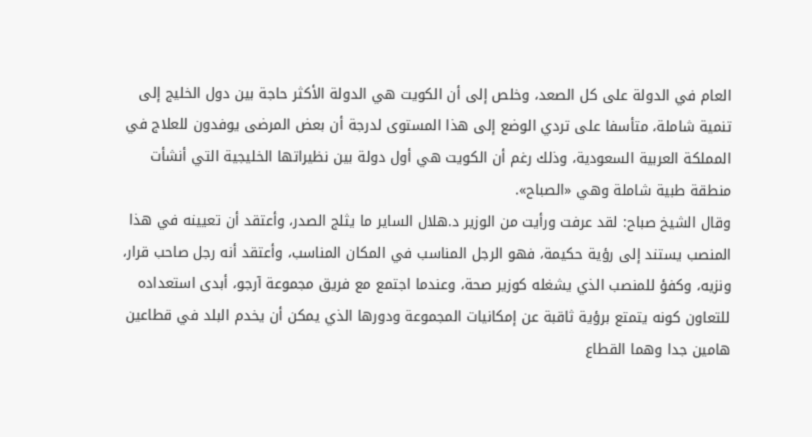العام في الدولة على كل الصعد، وخلص إلى أن الكويت هي الدولة الأكثر حاجة بين دول الخليج إلى تنمية شاملة، متأسفا على تردي الوضع إلى هذا المستوى لدرجة أن بعض المرضى يوفدون للعلاج في المملكة العربية السعودية، وذلك رغم أن الكويت هي أول دولة بين نظيراتها الخليجية التي أنشأت منطقة طبية شاملة وهي «الصباح».
وقال الشيخ صباح: لقد عرفت ورأيت من الوزير د.هلال الساير ما يثلج الصدر، وأعتقد أن تعيينه في هذا المنصب يستند إلى رؤية حكيمة، فهو الرجل المناسب في المكان المناسب، وأعتقد أنه رجل صاحب قرار، ونزيه، وكفؤ للمنصب الذي يشغله كوزير صحة، وعندما اجتمع مع فريق مجموعة آرجو، أبدى استعداده للتعاون كونه يتمتع برؤية ثاقبة عن إمكانيات المجموعة ودورها الذي يمكن أن يخدم البلد في قطاعين هامين جدا وهما القطاع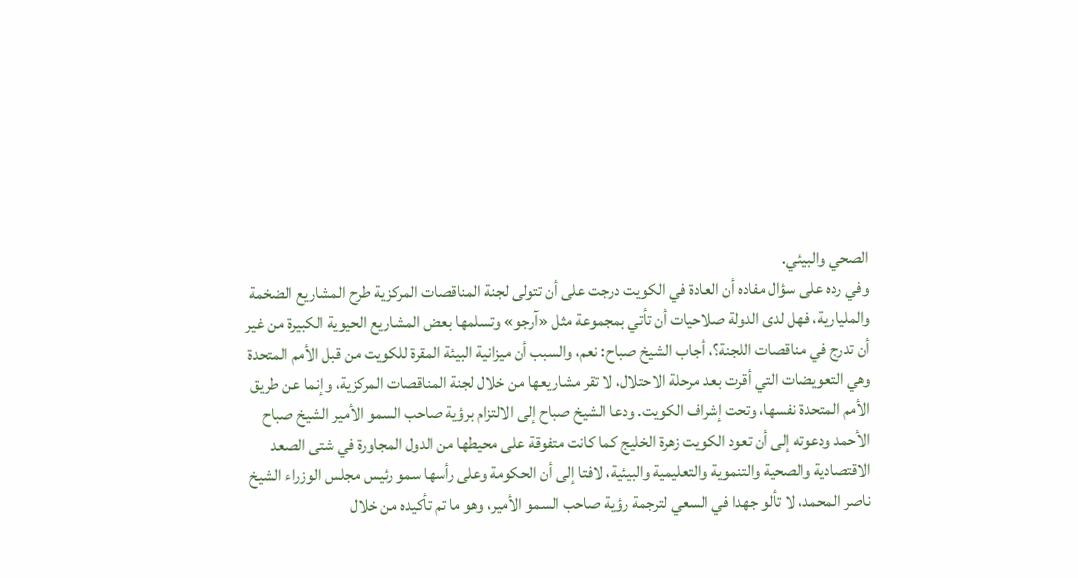الصحي والبيئي.
وفي رده على سؤال مفاده أن العادة في الكويت درجت على أن تتولى لجنة المناقصات المركزية طرح المشاريع الضخمة والمليارية، فهل لدى الدولة صلاحيات أن تأتي بمجموعة مثل «آرجو» وتسلمها بعض المشاريع الحيوية الكبيرة من غير أن تدرج في مناقصات اللجنة؟، أجاب الشيخ صباح: نعم، والسبب أن ميزانية البيئة المقرة للكويت من قبل الأمم المتحدة وهي التعويضات التي أقرت بعد مرحلة الاحتلال، لا تقر مشاريعها من خلال لجنة المناقصات المركزية، وإنما عن طريق الأمم المتحدة نفسها، وتحت إشراف الكويت. ودعا الشيخ صباح إلى الالتزام برؤية صاحب السمو الأمير الشيخ صباح الأحمد ودعوته إلى أن تعود الكويت زهرة الخليج كما كانت متفوقة على محيطها من الدول المجاورة في شتى الصعد الاقتصادية والصحية والتنموية والتعليمية والبيئية، لافتا إلى أن الحكومة وعلى رأسها سمو رئيس مجلس الوزراء الشيخ ناصر المحمد، لا تألو جهدا في السعي لترجمة رؤية صاحب السمو الأمير، وهو ما تم تأكيده من خلال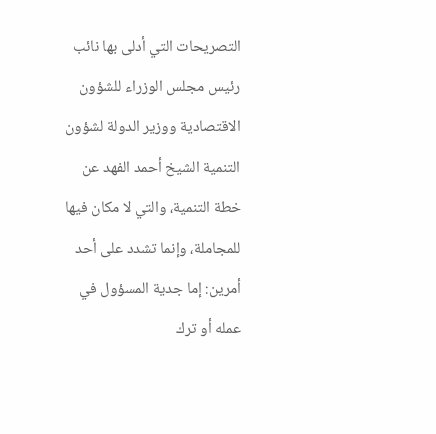التصريحات التي أدلى بها نائب رئيس مجلس الوزراء للشؤون الاقتصادية ووزير الدولة لشؤون التنمية الشيخ أحمد الفهد عن خطة التنمية، والتي لا مكان فيها للمجاملة، وإنما تشدد على أحد أمرين: إما جدية المسؤول في عمله أو ترك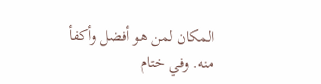المكان لمن هو أفضل وأكفأ منه. وفي ختام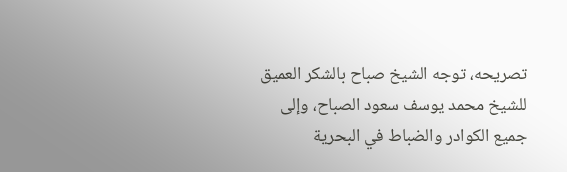تصريحه، توجه الشيخ صباح بالشكر العميق للشيخ محمد يوسف سعود الصباح، وإلى جميع الكوادر والضباط في البحرية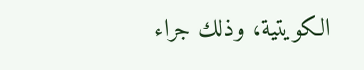الكويتية، وذلك جراء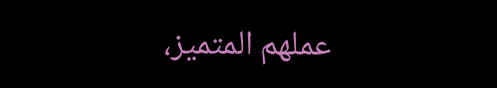عملهم المتميز،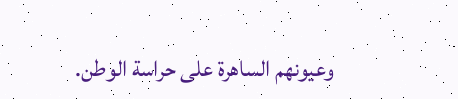وعيونهم الساهرة على حراسة الوطن.